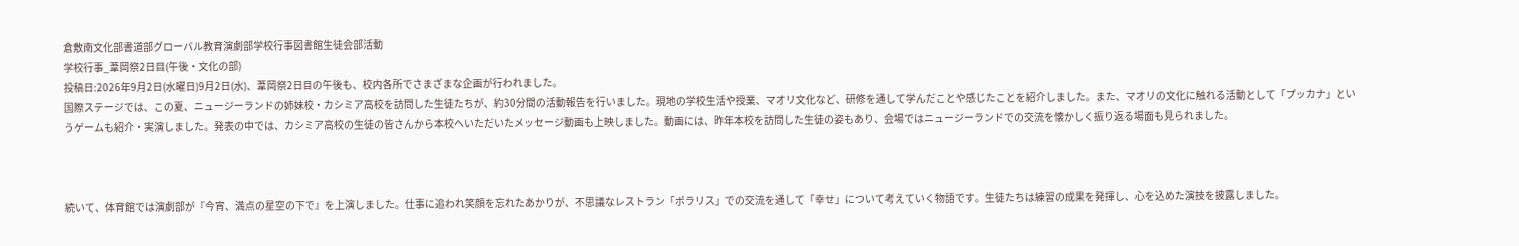倉敷南文化部書道部グローバル教育演劇部学校行事図書館生徒会部活動
学校行事_葦岡祭2日目(午後・文化の部)
投稿日:2026年9月2日(水曜日)9月2日(水)、葦岡祭2日目の午後も、校内各所でさまざまな企画が行われました。
国際ステージでは、この夏、ニュージーランドの姉妹校・カシミア高校を訪問した生徒たちが、約30分間の活動報告を行いました。現地の学校生活や授業、マオリ文化など、研修を通して学んだことや感じたことを紹介しました。また、マオリの文化に触れる活動として「プッカナ」というゲームも紹介・実演しました。発表の中では、カシミア高校の生徒の皆さんから本校へいただいたメッセージ動画も上映しました。動画には、昨年本校を訪問した生徒の姿もあり、会場ではニュージーランドでの交流を懐かしく振り返る場面も見られました。



続いて、体育館では演劇部が『今宵、満点の星空の下で』を上演しました。仕事に追われ笑顔を忘れたあかりが、不思議なレストラン「ポラリス」での交流を通して「幸せ」について考えていく物語です。生徒たちは練習の成果を発揮し、心を込めた演技を披露しました。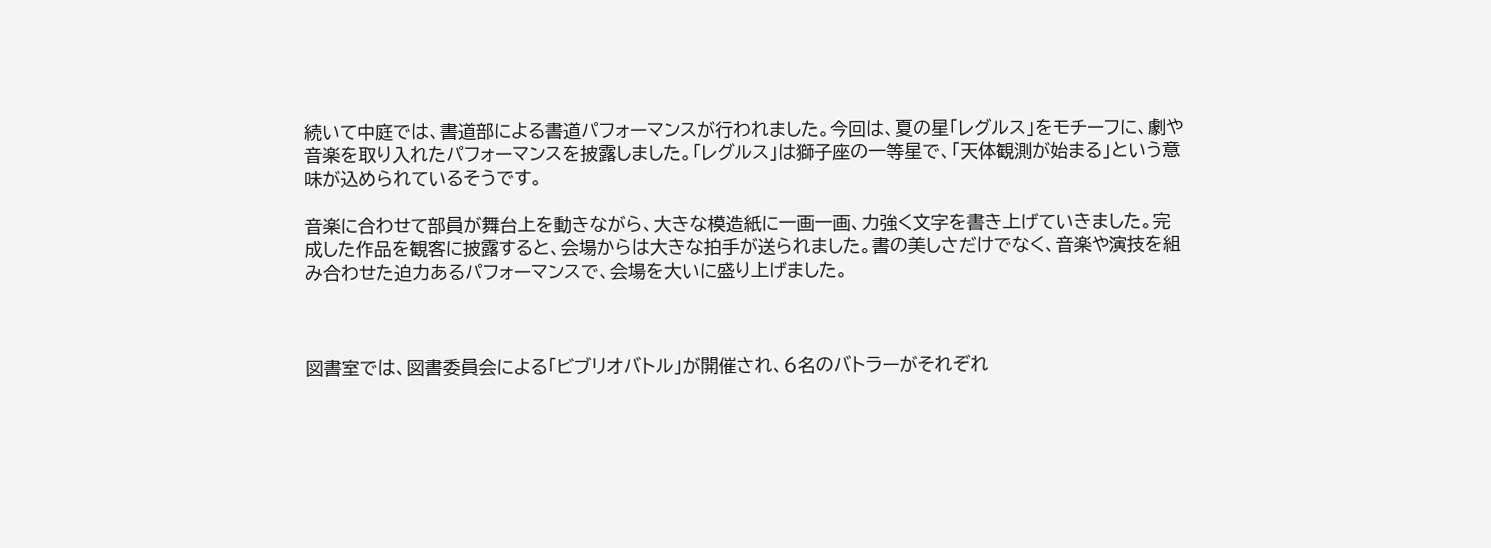続いて中庭では、書道部による書道パフォーマンスが行われました。今回は、夏の星「レグルス」をモチーフに、劇や音楽を取り入れたパフォーマンスを披露しました。「レグルス」は獅子座の一等星で、「天体観測が始まる」という意味が込められているそうです。

音楽に合わせて部員が舞台上を動きながら、大きな模造紙に一画一画、力強く文字を書き上げていきました。完成した作品を観客に披露すると、会場からは大きな拍手が送られました。書の美しさだけでなく、音楽や演技を組み合わせた迫力あるパフォーマンスで、会場を大いに盛り上げました。



図書室では、図書委員会による「ビブリオバトル」が開催され、6名のバトラーがそれぞれ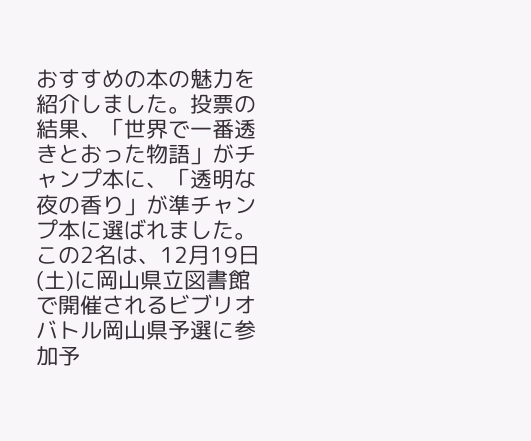おすすめの本の魅力を紹介しました。投票の結果、「世界で一番透きとおった物語」がチャンプ本に、「透明な夜の香り」が準チャンプ本に選ばれました。この2名は、12月19日(土)に岡山県立図書館で開催されるビブリオバトル岡山県予選に参加予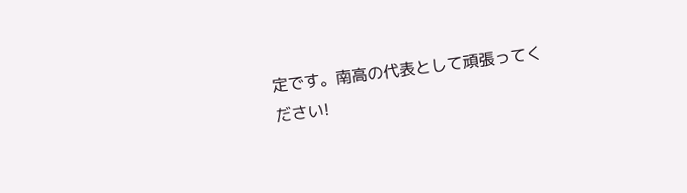定です。南高の代表として頑張ってください!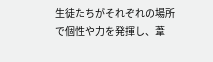生徒たちがそれぞれの場所で個性や力を発揮し、葦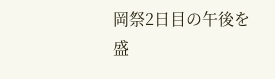岡祭2日目の午後を盛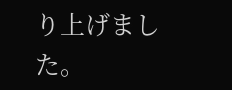り上げました。